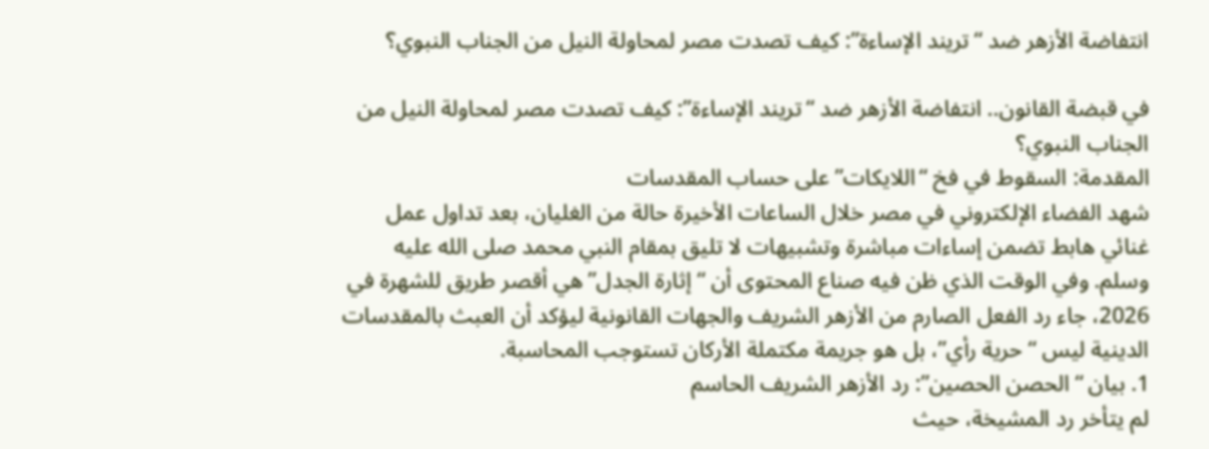انتفاضة الأزهر ضد “تريند الإساءة”: كيف تصدت مصر لمحاولة النيل من الجناب النبوي؟

في قبضة القانون.. انتفاضة الأزهر ضد “تريند الإساءة”: كيف تصدت مصر لمحاولة النيل من الجناب النبوي؟
المقدمة: السقوط في فخ “اللايكات” على حساب المقدسات
شهد الفضاء الإلكتروني في مصر خلال الساعات الأخيرة حالة من الغليان، بعد تداول عمل غنائي هابط تضمن إساءات مباشرة وتشبيهات لا تليق بمقام النبي محمد صلى الله عليه وسلم. وفي الوقت الذي ظن فيه صناع المحتوى أن “إثارة الجدل” هي أقصر طريق للشهرة في 2026، جاء رد الفعل الصارم من الأزهر الشريف والجهات القانونية ليؤكد أن العبث بالمقدسات الدينية ليس “حرية رأي”، بل هو جريمة مكتملة الأركان تستوجب المحاسبة.
1. بيان “الحصن الحصين”: رد الأزهر الشريف الحاسم
لم يتأخر رد المشيخة، حيث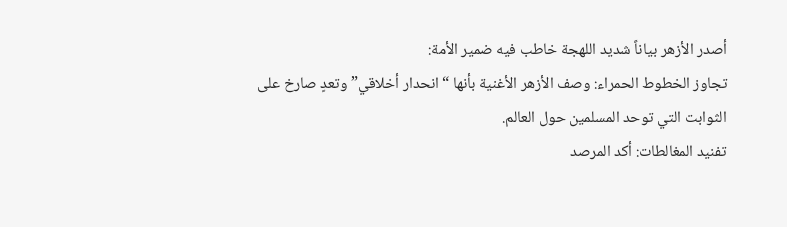أصدر الأزهر بياناً شديد اللهجة خاطب فيه ضمير الأمة:
تجاوز الخطوط الحمراء: وصف الأزهر الأغنية بأنها “انحدار أخلاقي” وتعدٍ صارخ على الثوابت التي توحد المسلمين حول العالم.
تفنيد المغالطات: أكد المرصد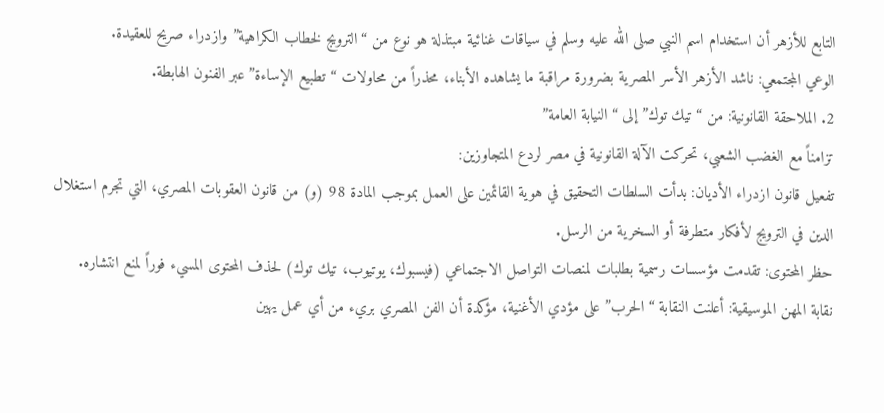التابع للأزهر أن استخدام اسم النبي صلى الله عليه وسلم في سياقات غنائية مبتذلة هو نوع من “الترويج لخطاب الكراهية” وازدراء صريح للعقيدة.
الوعي المجتمعي: ناشد الأزهر الأسر المصرية بضرورة مراقبة ما يشاهده الأبناء، محذراً من محاولات “تطبيع الإساءة” عبر الفنون الهابطة.
2. الملاحقة القانونية: من “تيك توك” إلى “النيابة العامة”
تزامناً مع الغضب الشعبي، تحركت الآلة القانونية في مصر لردع المتجاوزين:
تفعيل قانون ازدراء الأديان: بدأت السلطات التحقيق في هوية القائمين على العمل بموجب المادة 98 (و) من قانون العقوبات المصري، التي تجرم استغلال الدين في الترويج لأفكار متطرفة أو السخرية من الرسل.
حظر المحتوى: تقدمت مؤسسات رسمية بطلبات لمنصات التواصل الاجتماعي (فيسبوك، يوتيوب، تيك توك) لحذف المحتوى المسيء فوراً لمنع انتشاره.
نقابة المهن الموسيقية: أعلنت النقابة “الحرب” على مؤدي الأغنية، مؤكدة أن الفن المصري بريء من أي عمل يهين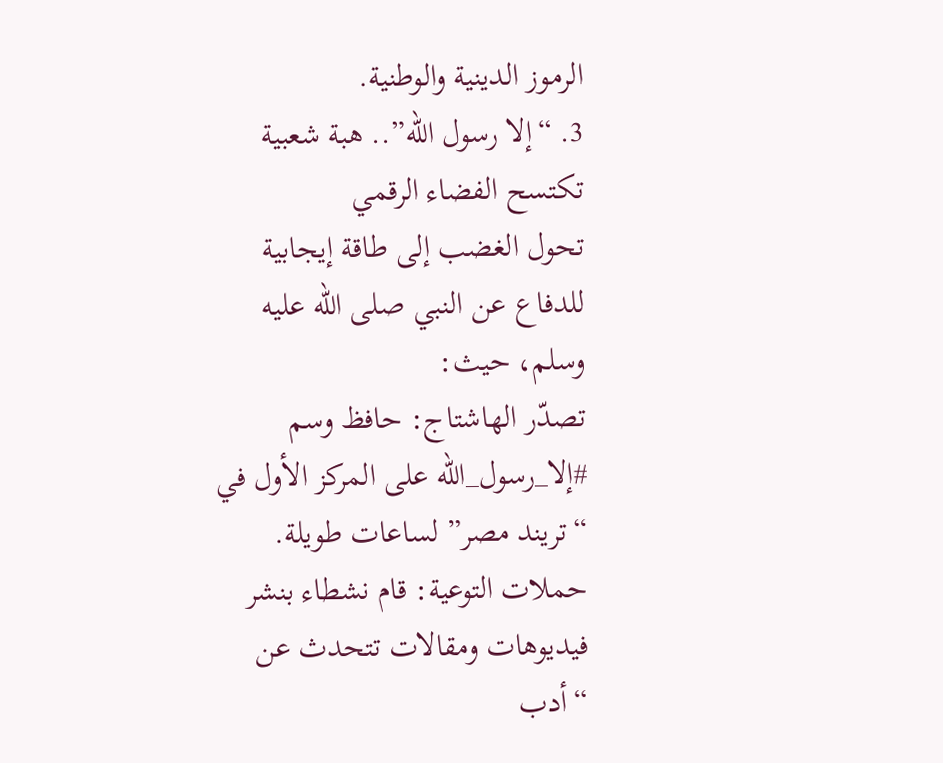الرموز الدينية والوطنية.
3. “إلا رسول الله”.. هبة شعبية تكتسح الفضاء الرقمي
تحول الغضب إلى طاقة إيجابية للدفاع عن النبي صلى الله عليه وسلم، حيث:
تصدّر الهاشتاج: حافظ وسم #إلا_رسول_الله على المركز الأول في “تريند مصر” لساعات طويلة.
حملات التوعية: قام نشطاء بنشر فيديوهات ومقالات تتحدث عن “أدب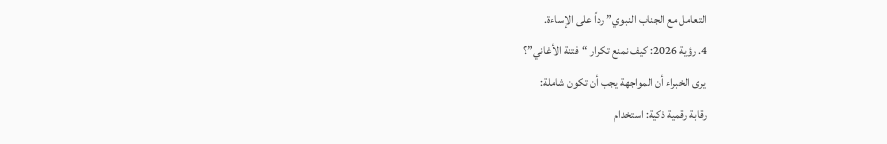التعامل مع الجناب النبوي” رداً على الإساءة.
4. رؤية 2026: كيف نمنع تكرار “فتنة الأغاني”؟
يرى الخبراء أن المواجهة يجب أن تكون شاملة:
رقابة رقمية ذكية: استخدام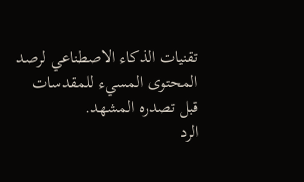تقنيات الذكاء الاصطناعي لرصد المحتوى المسيء للمقدسات قبل تصدره المشهد.
الرد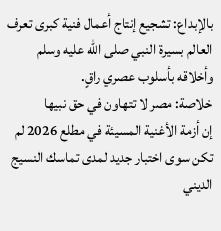بالإبداع: تشجيع إنتاج أعمال فنية كبرى تعرف العالم بسيرة النبي صلى الله عليه وسلم وأخلاقه بأسلوب عصري راقٍ.
خلاصة: مصر لا تتهاون في حق نبيها
إن أزمة الأغنية المسيئة في مطلع 2026 لم تكن سوى اختبار جديد لمدى تماسك النسيج الديني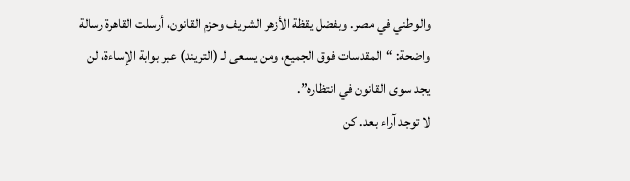والوطني في مصر. وبفضل يقظة الأزهر الشريف وحزم القانون، أرسلت القاهرة رسالة واضحة: “المقدسات فوق الجميع، ومن يسعى لـ (التريند) عبر بوابة الإساءة، لن يجد سوى القانون في انتظاره”.
لا توجد آراء بعد. كن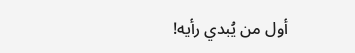أول من يُبدي رأيه!